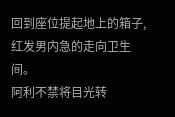回到座位提起地上的箱子,红发男内急的走向卫生间。
阿利不禁将目光转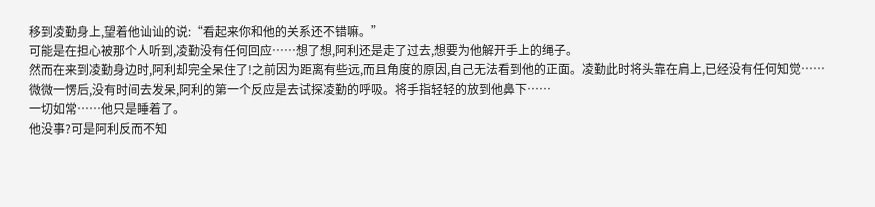移到凌勤身上,望着他讪讪的说:“看起来你和他的关系还不错嘛。”
可能是在担心被那个人听到,凌勤没有任何回应……想了想,阿利还是走了过去,想要为他解开手上的绳子。
然而在来到凌勤身边时,阿利却完全呆住了!之前因为距离有些远,而且角度的原因,自己无法看到他的正面。凌勤此时将头靠在肩上,已经没有任何知觉……
微微一愣后,没有时间去发呆,阿利的第一个反应是去试探凌勤的呼吸。将手指轻轻的放到他鼻下……
一切如常……他只是睡着了。
他没事?可是阿利反而不知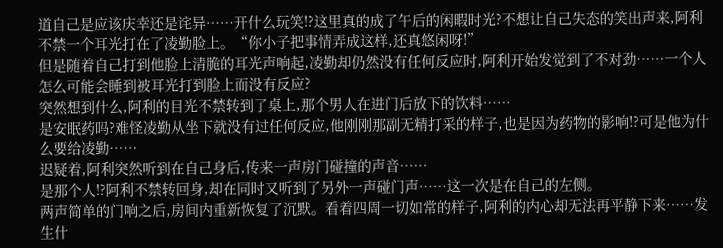道自己是应该庆幸还是诧异……开什么玩笑!?这里真的成了午后的闲暇时光?不想让自己失态的笑出声来,阿利不禁一个耳光打在了凌勤脸上。“你小子把事情弄成这样,还真悠闲呀!”
但是随着自己打到他脸上清脆的耳光声响起,凌勤却仍然没有任何反应时,阿利开始发觉到了不对劲……一个人怎么可能会睡到被耳光打到脸上而没有反应?
突然想到什么,阿利的目光不禁转到了桌上,那个男人在进门后放下的饮料……
是安眠药吗?难怪凌勤从坐下就没有过任何反应,他刚刚那副无精打采的样子,也是因为药物的影响!?可是他为什么要给凌勤……
迟疑着,阿利突然听到在自己身后,传来一声房门碰撞的声音……
是那个人!?阿利不禁转回身,却在同时又听到了另外一声碰门声……这一次是在自己的左侧。
两声简单的门响之后,房间内重新恢复了沉默。看着四周一切如常的样子,阿利的内心却无法再平静下来……发生什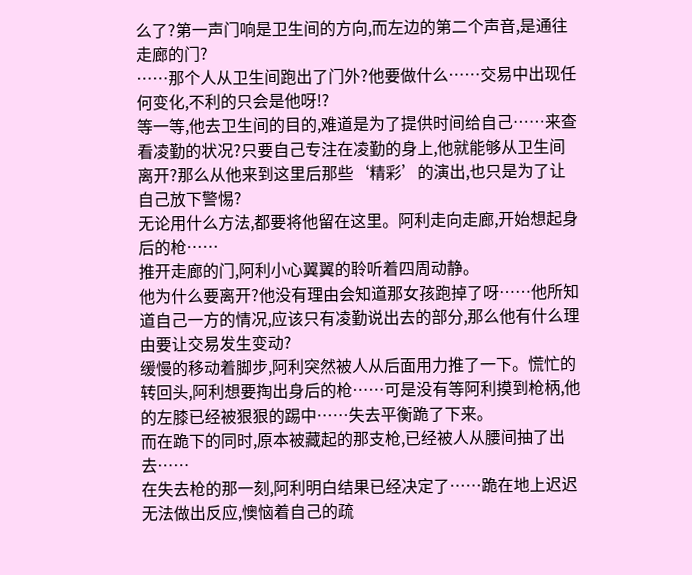么了?第一声门响是卫生间的方向,而左边的第二个声音,是通往走廊的门?
……那个人从卫生间跑出了门外?他要做什么……交易中出现任何变化,不利的只会是他呀!?
等一等,他去卫生间的目的,难道是为了提供时间给自己……来查看凌勤的状况?只要自己专注在凌勤的身上,他就能够从卫生间离开?那么从他来到这里后那些‘精彩’的演出,也只是为了让自己放下警惕?
无论用什么方法,都要将他留在这里。阿利走向走廊,开始想起身后的枪……
推开走廊的门,阿利小心翼翼的聆听着四周动静。
他为什么要离开?他没有理由会知道那女孩跑掉了呀……他所知道自己一方的情况,应该只有凌勤说出去的部分,那么他有什么理由要让交易发生变动?
缓慢的移动着脚步,阿利突然被人从后面用力推了一下。慌忙的转回头,阿利想要掏出身后的枪……可是没有等阿利摸到枪柄,他的左膝已经被狠狠的踢中……失去平衡跪了下来。
而在跪下的同时,原本被藏起的那支枪,已经被人从腰间抽了出去……
在失去枪的那一刻,阿利明白结果已经决定了……跪在地上迟迟无法做出反应,懊恼着自己的疏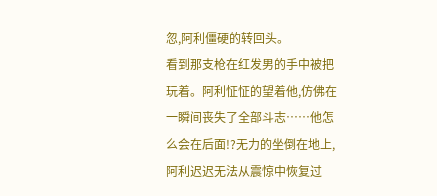忽,阿利僵硬的转回头。
看到那支枪在红发男的手中被把玩着。阿利怔怔的望着他,仿佛在一瞬间丧失了全部斗志……他怎么会在后面!?无力的坐倒在地上,阿利迟迟无法从震惊中恢复过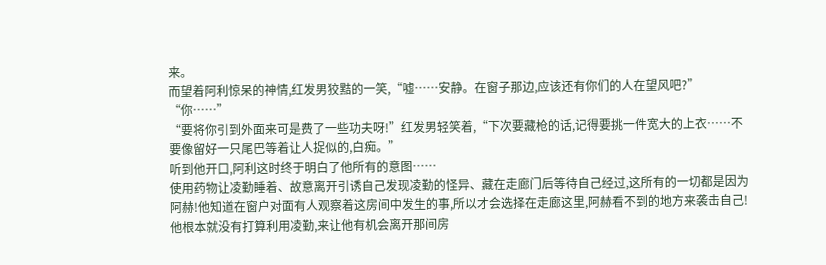来。
而望着阿利惊呆的神情,红发男狡黠的一笑,“嘘……安静。在窗子那边,应该还有你们的人在望风吧?”
“你……”
“要将你引到外面来可是费了一些功夫呀!”红发男轻笑着,“下次要藏枪的话,记得要挑一件宽大的上衣……不要像留好一只尾巴等着让人捉似的,白痴。”
听到他开口,阿利这时终于明白了他所有的意图……
使用药物让凌勤睡着、故意离开引诱自己发现凌勤的怪异、藏在走廊门后等待自己经过,这所有的一切都是因为阿赫!他知道在窗户对面有人观察着这房间中发生的事,所以才会选择在走廊这里,阿赫看不到的地方来袭击自己!
他根本就没有打算利用凌勤,来让他有机会离开那间房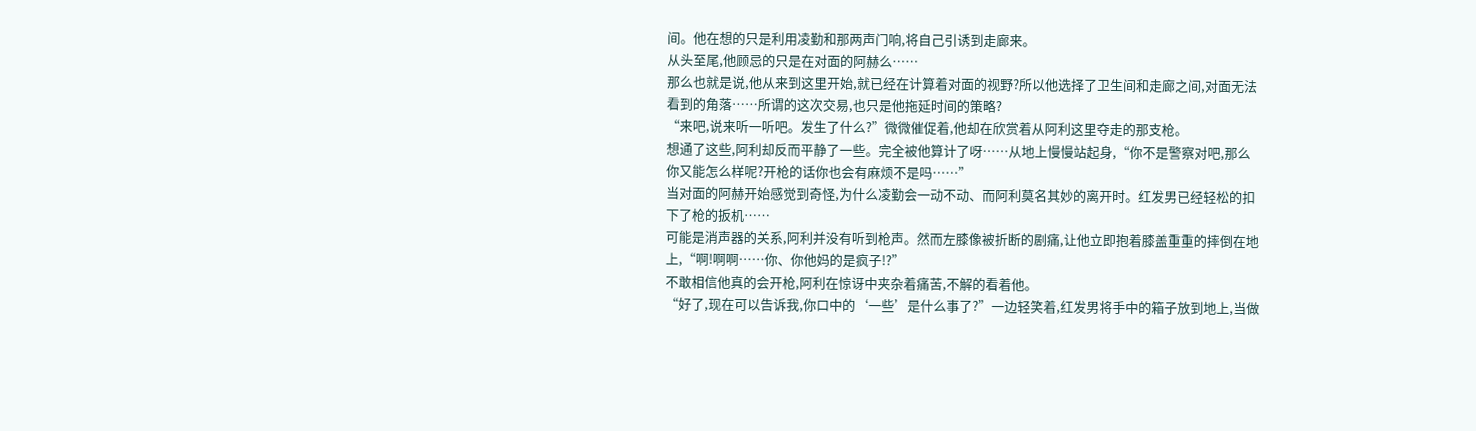间。他在想的只是利用凌勤和那两声门响,将自己引诱到走廊来。
从头至尾,他顾忌的只是在对面的阿赫么……
那么也就是说,他从来到这里开始,就已经在计算着对面的视野?所以他选择了卫生间和走廊之间,对面无法看到的角落……所谓的这次交易,也只是他拖延时间的策略?
“来吧,说来听一听吧。发生了什么?”微微催促着,他却在欣赏着从阿利这里夺走的那支枪。
想通了这些,阿利却反而平静了一些。完全被他算计了呀……从地上慢慢站起身,“你不是警察对吧,那么你又能怎么样呢?开枪的话你也会有麻烦不是吗……”
当对面的阿赫开始感觉到奇怪,为什么凌勤会一动不动、而阿利莫名其妙的离开时。红发男已经轻松的扣下了枪的扳机……
可能是消声器的关系,阿利并没有听到枪声。然而左膝像被折断的剧痛,让他立即抱着膝盖重重的摔倒在地上,“啊!啊啊……你、你他妈的是疯子!?”
不敢相信他真的会开枪,阿利在惊讶中夹杂着痛苦,不解的看着他。
“好了,现在可以告诉我,你口中的‘一些’是什么事了?”一边轻笑着,红发男将手中的箱子放到地上,当做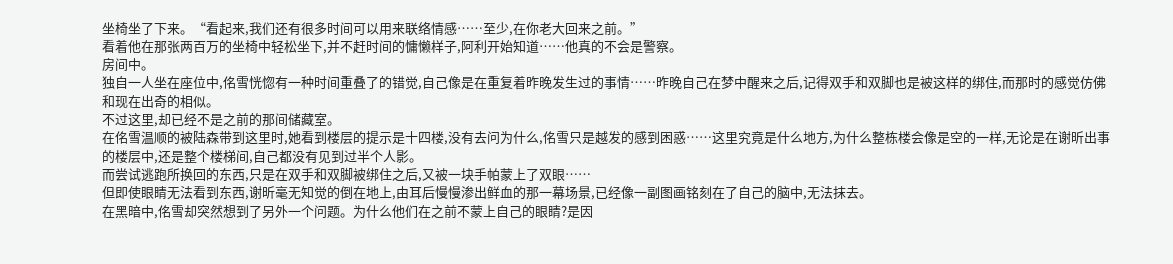坐椅坐了下来。“看起来,我们还有很多时间可以用来联络情感……至少,在你老大回来之前。”
看着他在那张两百万的坐椅中轻松坐下,并不赶时间的慵懒样子,阿利开始知道……他真的不会是警察。
房间中。
独自一人坐在座位中,佲雪恍惚有一种时间重叠了的错觉,自己像是在重复着昨晚发生过的事情……昨晚自己在梦中醒来之后,记得双手和双脚也是被这样的绑住,而那时的感觉仿佛和现在出奇的相似。
不过这里,却已经不是之前的那间储藏室。
在佲雪温顺的被陆森带到这里时,她看到楼层的提示是十四楼,没有去问为什么,佲雪只是越发的感到困惑……这里究竟是什么地方,为什么整栋楼会像是空的一样,无论是在谢昕出事的楼层中,还是整个楼梯间,自己都没有见到过半个人影。
而尝试逃跑所换回的东西,只是在双手和双脚被绑住之后,又被一块手帕蒙上了双眼……
但即使眼睛无法看到东西,谢昕毫无知觉的倒在地上,由耳后慢慢渗出鲜血的那一幕场景,已经像一副图画铭刻在了自己的脑中,无法抹去。
在黑暗中,佲雪却突然想到了另外一个问题。为什么他们在之前不蒙上自己的眼睛?是因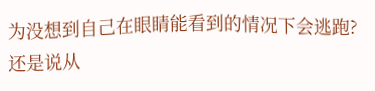为没想到自己在眼睛能看到的情况下会逃跑?还是说从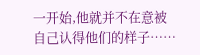一开始,他就并不在意被自己认得他们的样子……